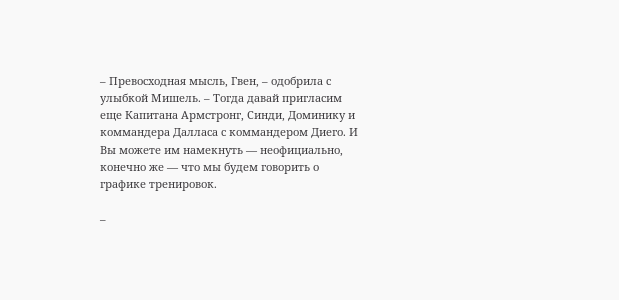– Превосходная мысль, Гвен, – одобрила с улыбкой Мишель. – Тогда давай пригласим еще Капитана Армстронг, Синди, Доминику и коммандера Далласа с коммандером Диего. И Вы можете им намекнуть — неофициально, конечно же — что мы будем говорить о графике тренировок.

–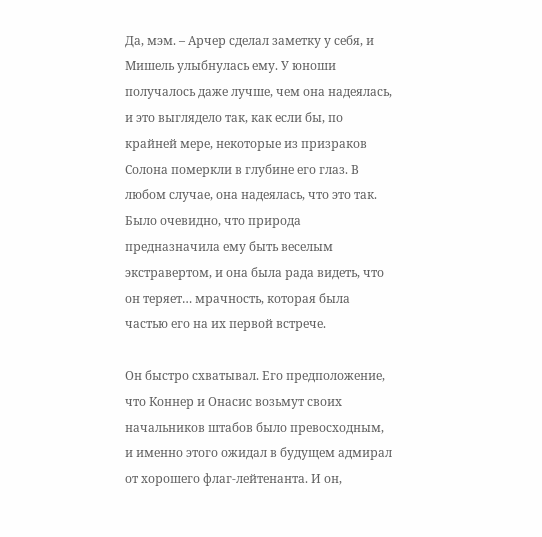Да, мэм. – Арчер сделал заметку у себя, и Мишель улыбнулась ему. У юноши получалось даже лучше, чем она надеялась, и это выглядело так, как если бы, по крайней мере, некоторые из призраков Солона померкли в глубине его глаз. В любом случае, она надеялась, что это так. Было очевидно, что природа предназначила ему быть веселым экстравертом, и она была рада видеть, что он теряет… мрачность, которая была частью его на их первой встрече.

Он быстро схватывал. Его предположение, что Коннер и Онасис возьмут своих начальников штабов было превосходным, и именно этого ожидал в будущем адмирал от хорошего флаг-лейтенанта. И он,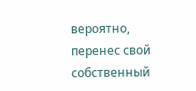вероятно, перенес свой собственный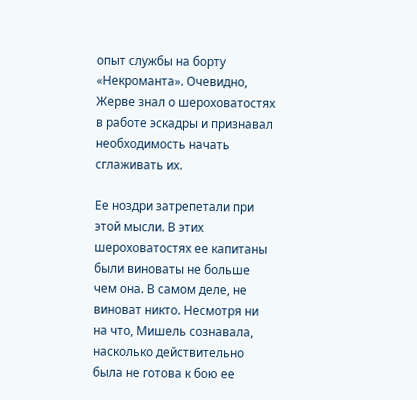опыт службы на борту «Некроманта». Очевидно, Жерве знал о шероховатостях в работе эскадры и признавал необходимость начать сглаживать их.

Ее ноздри затрепетали при этой мысли. В этих шероховатостях ее капитаны были виноваты не больше чем она. В самом деле, не виноват никто. Несмотря ни на что, Мишель сознавала, насколько действительно была не готова к бою ее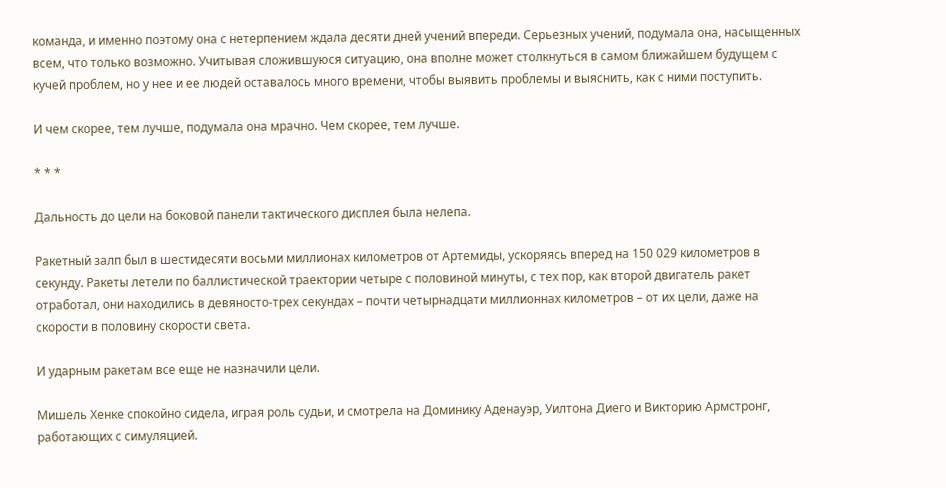команда, и именно поэтому она с нетерпением ждала десяти дней учений впереди. Серьезных учений, подумала она, насыщенных всем, что только возможно. Учитывая сложившуюся ситуацию, она вполне может столкнуться в самом ближайшем будущем с кучей проблем, но у нее и ее людей оставалось много времени, чтобы выявить проблемы и выяснить, как с ними поступить.

И чем скорее, тем лучше, подумала она мрачно. Чем скорее, тем лучше.

* * *

Дальность до цели на боковой панели тактического дисплея была нелепа.

Ракетный залп был в шестидесяти восьми миллионах километров от Артемиды, ускоряясь вперед на 150 029 километров в секунду. Ракеты летели по баллистической траектории четыре с половиной минуты, с тех пор, как второй двигатель ракет отработал, они находились в девяносто-трех секундах – почти четырнадцати миллионнах километров – от их цели, даже на скорости в половину скорости света.

И ударным ракетам все еще не назначили цели.

Мишель Хенке спокойно сидела, играя роль судьи, и смотрела на Доминику Аденауэр, Уилтона Диего и Викторию Армстронг, работающих с симуляцией.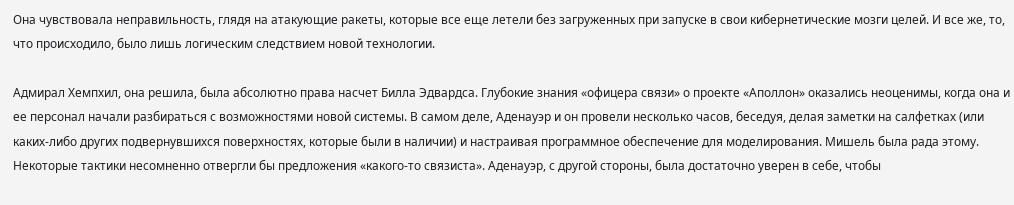Она чувствовала неправильность, глядя на атакующие ракеты, которые все еще летели без загруженных при запуске в свои кибернетические мозги целей. И все же, то, что происходило, было лишь логическим следствием новой технологии.

Адмирал Хемпхил, она решила, была абсолютно права насчет Билла Эдвардса. Глубокие знания «офицера связи» о проекте «Аполлон» оказались неоценимы, когда она и ее персонал начали разбираться с возможностями новой системы. В самом деле, Аденауэр и он провели несколько часов, беседуя, делая заметки на салфетках (или каких-либо других подвернувшихся поверхностях, которые были в наличии) и настраивая программное обеспечение для моделирования. Мишель была рада этому. Некоторые тактики несомненно отвергли бы предложения «какого-то связиста». Аденауэр, с другой стороны, была достаточно уверен в себе, чтобы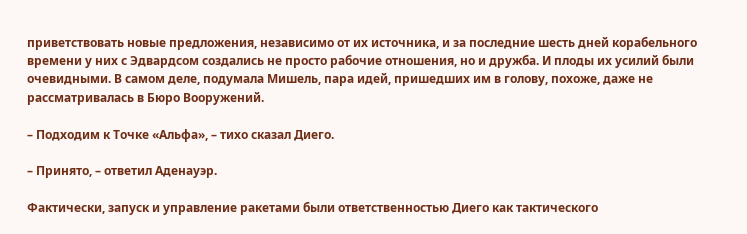приветствовать новые предложения, независимо от их источника, и за последние шесть дней корабельного времени у них с Эдвардсом создались не просто рабочие отношения, но и дружба. И плоды их усилий были очевидными. В самом деле, подумала Мишель, пара идей, пришедших им в голову, похоже, даже не рассматривалась в Бюро Вооружений.

– Подходим к Точке «Альфа», – тихо сказал Диего.

– Принято, – ответил Аденауэр.

Фактически, запуск и управление ракетами были ответственностью Диего как тактического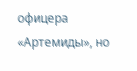офицера «Артемиды», но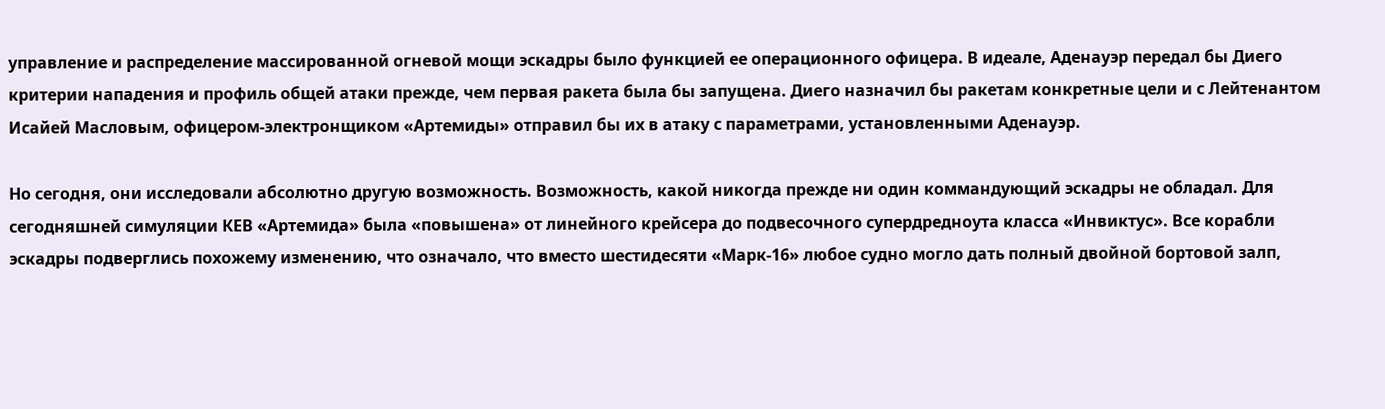управление и распределение массированной огневой мощи эскадры было функцией ее операционного офицера. В идеале, Аденауэр передал бы Диего критерии нападения и профиль общей атаки прежде, чем первая ракета была бы запущена. Диего назначил бы ракетам конкретные цели и с Лейтенантом Исайей Масловым, офицером-электронщиком «Артемиды» отправил бы их в атаку с параметрами, установленными Аденауэр.

Но сегодня, они исследовали абсолютно другую возможность. Возможность, какой никогда прежде ни один коммандующий эскадры не обладал. Для сегодняшней симуляции КЕВ «Артемида» была «повышена» от линейного крейсера до подвесочного супердредноута класса «Инвиктус». Все корабли эскадры подверглись похожему изменению, что означало, что вместо шестидесяти «Марк-16» любое судно могло дать полный двойной бортовой залп,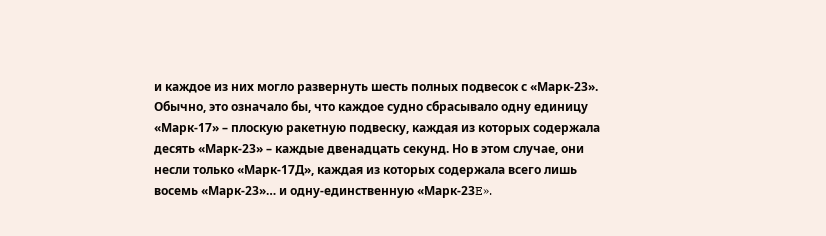и каждое из них могло развернуть шесть полных подвесок с «Марк-23». Обычно, это означало бы, что каждое судно сбрасывало одну единицу «Марк-17» – плоскую ракетную подвеску, каждая из которых содержала десять «Марк-23» – каждые двенадцать секунд. Но в этом случае, они несли только «Марк-17Д», каждая из которых содержала всего лишь восемь «Марк-23»… и одну-единственную «Марк-23E».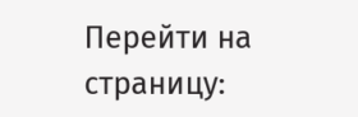Перейти на страницу: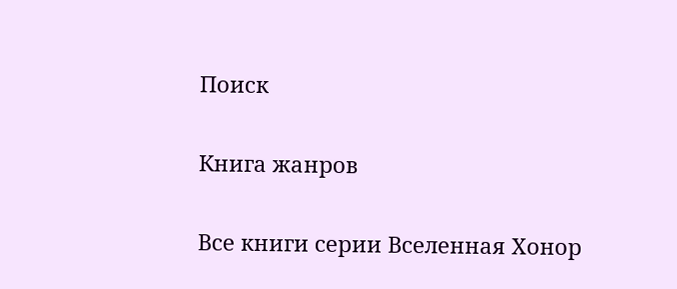Поиск

Книга жанров

Все книги серии Вселенная Хонор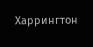Харрингтон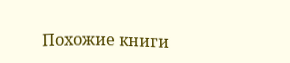Похожие книги